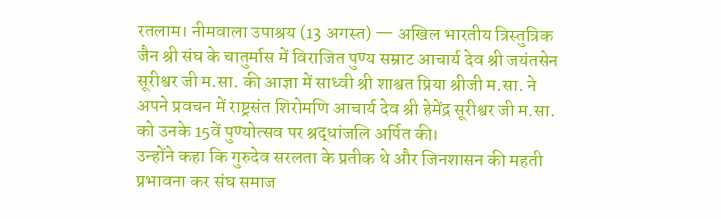रतलाम। नीमवाला उपाश्रय (13 अगस्त) — अखिल भारतीय त्रिस्तुत्रिक जैन श्री संघ के चातुर्मास में विराजित पुण्य सम्राट आचार्य देव श्री जयंतसेन सूरीश्वर जी म.सा. की आज्ञा में साध्वी श्री शाश्वत प्रिया श्रीजी म.सा. ने अपने प्रवचन में राष्ट्रसंत शिरोमणि आचार्य देव श्री हेमेंद्र सूरीश्वर जी म.सा. को उनके 15वें पुण्योत्सव पर श्रद्धांजलि अर्पित की।
उन्होंने कहा कि गुरुदेव सरलता के प्रतीक थे और जिनशासन की महती प्रभावना कर संघ समाज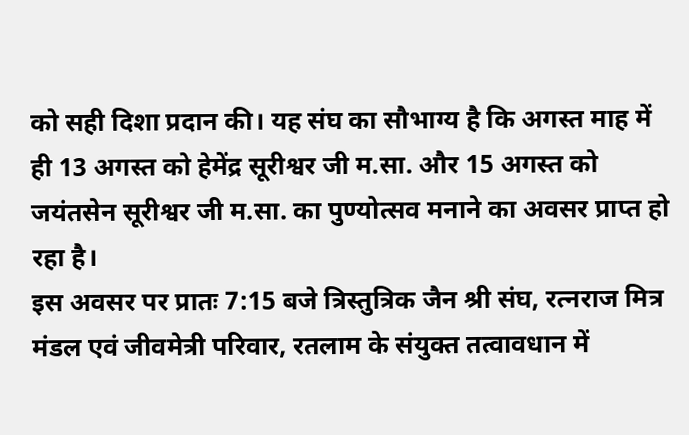को सही दिशा प्रदान की। यह संघ का सौभाग्य है कि अगस्त माह में ही 13 अगस्त को हेमेंद्र सूरीश्वर जी म.सा. और 15 अगस्त को जयंतसेन सूरीश्वर जी म.सा. का पुण्योत्सव मनाने का अवसर प्राप्त हो रहा है।
इस अवसर पर प्रातः 7:15 बजे त्रिस्तुत्रिक जैन श्री संघ, रत्नराज मित्र मंडल एवं जीवमेत्री परिवार, रतलाम के संयुक्त तत्वावधान में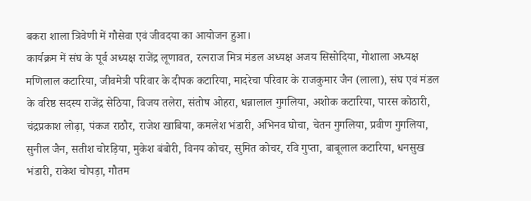बकरा शाला त्रिवेणी में गौसेवा एवं जीवदया का आयोजन हुआ।
कार्यक्रम में संघ के पूर्व अध्यक्ष राजेंद्र लूणावत, रत्नराज मित्र मंडल अध्यक्ष अजय सिसोदिया, गोशाला अध्यक्ष मणिलाल कटारिया, जीवमेत्री परिवार के दीपक कटारिया, मादरेचा परिवार के राजकुमार जैन (लाला), संघ एवं मंडल के वरिष्ठ सदस्य राजेंद्र सेठिया, विजय तलेरा, संतोष ओहरा, धन्नालाल गुगलिया, अशोक कटारिया, पारस कोठारी, चंद्रप्रकाश लोढ़ा, पंकज राठौर, राजेश खाबिया, कमलेश भंडारी, अभिनव घोचा, चेतन गुगलिया, प्रवीण गुगलिया, सुनील जैन, सतीश चोरड़िया, मुकेश बंबोरी, विनय कोचर, सुमित कोचर, रवि गुप्ता, बाबूलाल कटारिया, धनसुख भंडारी, राकेश चोपड़ा, गौतम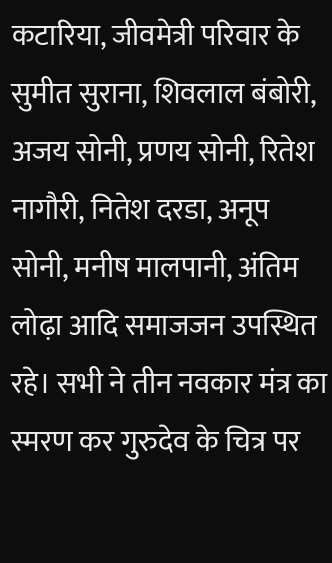कटारिया, जीवमेत्री परिवार के सुमीत सुराना, शिवलाल बंबोरी, अजय सोनी, प्रणय सोनी, रितेश नागौरी, नितेश दरडा, अनूप सोनी, मनीष मालपानी, अंतिम लोढ़ा आदि समाजजन उपस्थित रहे। सभी ने तीन नवकार मंत्र का स्मरण कर गुरुदेव के चित्र पर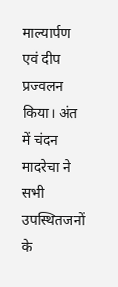माल्यार्पण एवं दीप प्रज्वलन किया। अंत में चंदन मादरेचा ने सभी उपस्थितजनों के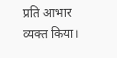प्रति आभार व्यक्त किया।